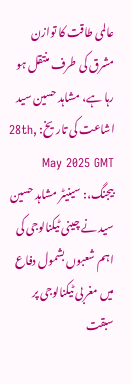عالمی طاقت کا توازن مشرق کی طرف منتقل ہو رہا ہے، مشاہد حسین سید
اشاعت کی تاریخ: 28th, May 2025 GMT
بیجنگ،: سینیٹر مشاہد حسین سید نے چینی ٹیکنالوجی کی اہم شعبوں بشمول دفاع میں مغربی ٹیکنالوجی پر سبقت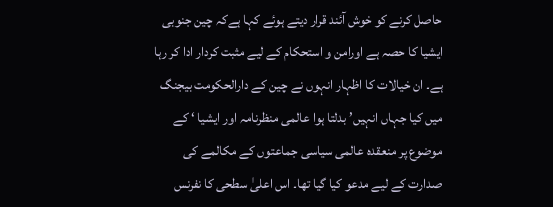حاصل کرنے کو خوش آئند قرار دیتے ہوئے کہا ہےکہ چین جنوبی ایشیا کا حصہ ہے اورامن و استحکام کے لیے مثبت کردار ادا کر رہا ہے۔ ان خیالات کا اظہار انہوں نے چین کے دارالحکومت بیجنگ میں کیا جہاں انہیں’ بدلتا ہوا عالمی منظرنامہ اور ایشیا ‘ کے موضوع پر منعقدہ عالمی سیاسی جماعتوں کے مکالمے کی صدارت کے لیے مدعو کیا گیا تھا۔ اس اعلیٰ سطحی کا نفرنس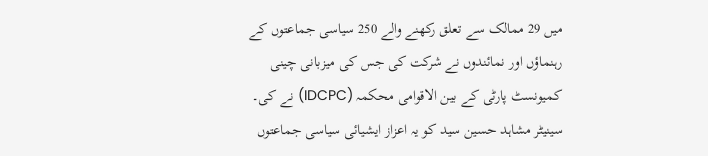میں 29 ممالک سے تعلق رکھنے والے 250 سیاسی جماعتوں کے رہنماؤں اور نمائندوں نے شرکت کی جس کی میزبانی چینی کمیونسٹ پارٹی کے بین الاقوامی محکمہ (IDCPC) نے کی۔
سینیٹر مشاہد حسین سید کو یہ اعزاز ایشیائی سیاسی جماعتوں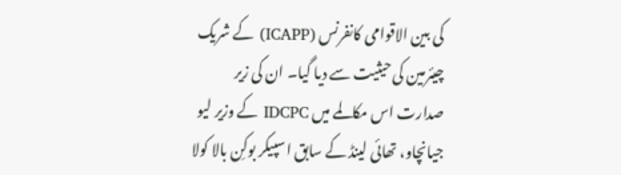کی بین الاقوامی کانفرنس (ICAPP) کے شریک چیئرمین کی حیثیت سے دیا گیا۔ ان کی زیر صدارت اس مکالمے میں IDCPC کے وزیر لیو جیانچاو، تھائی لینڈ کے سابق اسپیکر بوکِن بالا کولا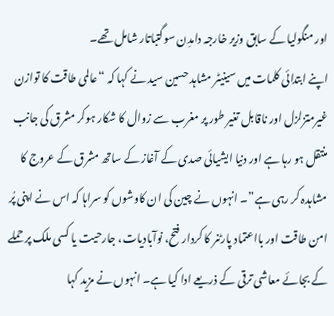اور منگولیا کے سابق وزیر خارجہ دامدِن سوگتباتار شامل تھے۔
اپنے ابتدائی کلمات میں سینیٹر مشاہد حسین سید نے کہا کہ “عالمی طاقت کا توازن غیرمتزلزل اور ناقابل تغیر طور پر مغرب سے زوال کا شکار ہوکر مشرق کی جانب منتقل ہو رہا ہے اور دنیا ایشیائی صدی کے آغاز کے ساتھ مشرق کے عروج کا مشاہدہ کر رہی ہے”۔ انہوں نے چین کی ان کاوشوں کو سراہا کہ اس نے اپنی پُر امن طاقت اور بااعتماد پارٹنر کا کردار فتح، نوآبادیات، جارحیت یا کسی ملک پر حملے کے بجائے معاشی ترقی کے ذریعے ادا کیا ہے۔ انہوں نے مزید کہا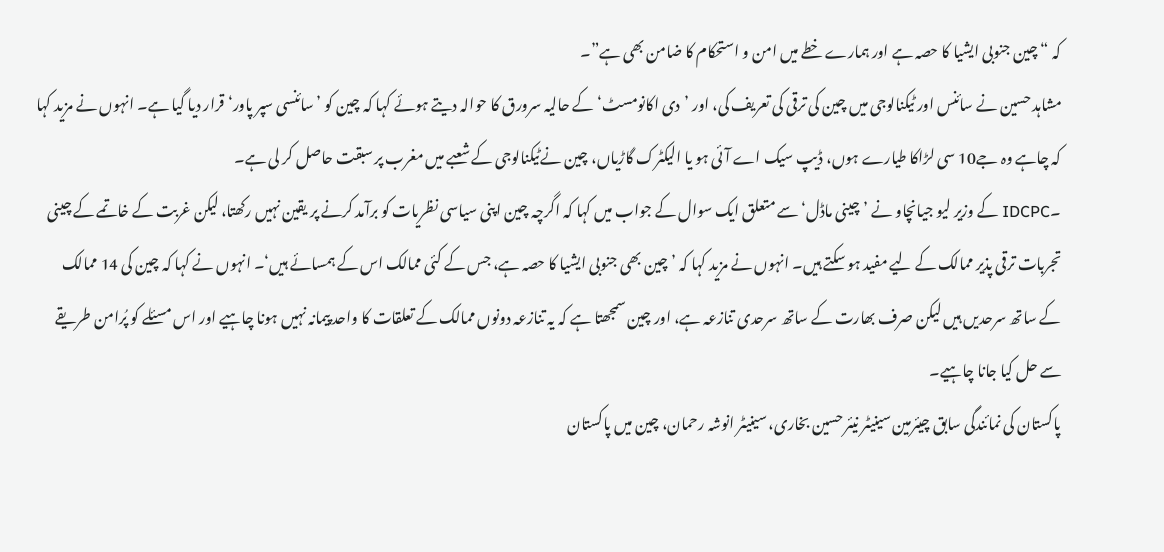کہ “چین جنوبی ایشیا کا حصہ ہے اور ہمارے خطے میں امن و استحکام کا ضامن بھی ہے”۔
مشاہد حسین نے سائنس اور ٹیکنالوجی میں چین کی ترقی کی تعریف کی، اور ’دی اکانومسٹ‘ کے حالیہ سرورق کا حوالہ دیتے ہوئے کہا کہ چین کو ’سائنسی سپر پاور‘ قرار دیا گیا ہے۔ انہوں نے مزید کہا کہ چاہے وہ جے10 سی لڑاکا طیارے ہوں، ڈیپ سیک اے آئی ہو یا الیکٹرک گاڑیاں، چین نےٹیکنالوجی کے شعبے میں مغرب پر سبقت حاصل کر لی ہے۔
۔IDCPC کے وزیر لیو جیانچاو نے ’چینی ماڈل‘ سے متعلق ایک سوال کے جواب میں کہا کہ اگرچہ چین اپنی سیاسی نظریات کو برآمد کرنے پر یقین نہیں رکھتا، لیکن غربت کے خاتمے کے چینی تجربات ترقی پذیر ممالک کے لیے مفید ہو سکتے ہیں۔ انہوں نے مزید کہا کہ ’چین بھی جنوبی ایشیا کا حصہ ہے، جس کے کئی ممالک اس کے ہمسائے ہیں‘۔ انہوں نے کہا کہ چین کی 14 ممالک کے ساتھ سرحدیں ہیں لیکن صرف بھارت کے ساتھ سرحدی تنازعہ ہے، اور چین سمجھتا ہے کہ یہ تنازعہ دونوں ممالک کے تعلقات کا واحد پیمانہ نہیں ہونا چاہیے اور اس مسئلے کو پُرامن طریقے سے حل کیا جانا چاہیے۔
پاکستان کی نمائندگی سابق چیئرمین سینیٹر نیئر حسین بخاری، سینیٹر انوشہ رحمان، چین میں پاکستان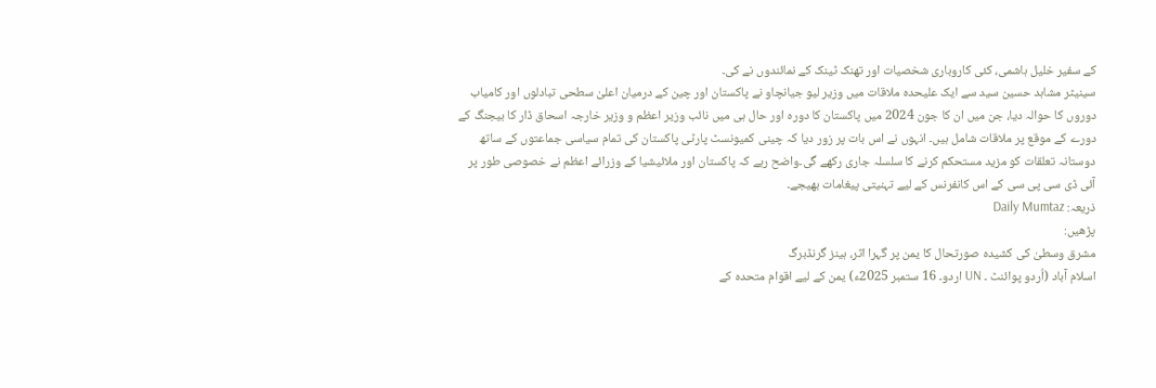کے سفیر خلیل ہاشمی، کئی کاروباری شخصیات اور تھنک ٹینک کے نمائندوں نے کی۔
سینیٹر مشاہد حسین سید سے ایک علیحدہ ملاقات میں وزیر لیو جیانچاو نے پاکستان اور چین کے درمیان اعلیٰ سطحی تبادلوں اور کامیاب دوروں کا حوالہ دیا، جن میں ان کا جون 2024 میں پاکستان کا دورہ اور حال ہی میں نائب وزیر اعظم و وزیر خارجہ اسحاق ڈار کا بیجنگ کے دورے کے موقع پر ملاقات شامل ہیں۔ انہوں نے اس بات پر زور دیا کہ چینی کمیونسٹ پارٹی پاکستان کی تمام سیاسی جماعتوں کے ساتھ دوستانہ تعلقات کو مزید مستحکم کرنے کا سلسلہ جاری رکھے گی۔واضح رہے کہ پاکستان اور ملائیشیا کے وزرائے اعظم نے خصوصی طور پر آئی ڈی سی پی سی کے اس کانفرنس کے لیے تہنیتی پیغامات بھیجے۔
ذریعہ: Daily Mumtaz
پڑھیں:
مشرق وسطیٰ کی کشیدہ صورتحال کا یمن پر گہرا اثر، ہینز گرنڈبرگ
اسلام آباد (اُردو پوائنٹ ۔ UN اردو۔ 16 ستمبر 2025ء) یمن کے لیے اقوام متحدہ کے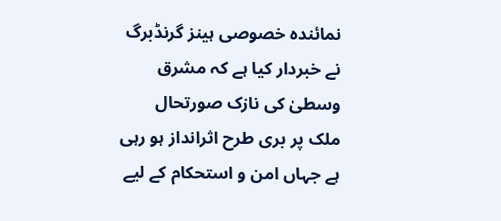نمائندہ خصوصی ہینز گرنڈبرگ نے خبردار کیا ہے کہ مشرق وسطیٰ کی نازک صورتحال ملک پر بری طرح اثرانداز ہو رہی ہے جہاں امن و استحکام کے لیے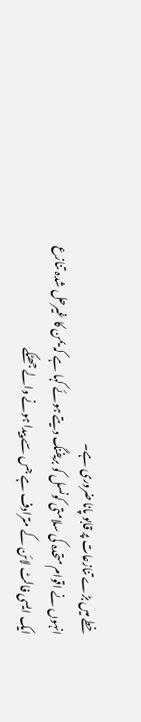خطے میں بڑے تنازعات پر قابو پانا ضروری ہے۔
انہوں نے اقوام متحدہ کی سلامتی کونسل کو بریفنگ دیتے ہوئے کہا ہے کہ یمن کا غیرحل شدہ تنازع ایک ایسی فالٹ لائن کے مترادف ہے جس سے پیدا ہونے والے جھٹکے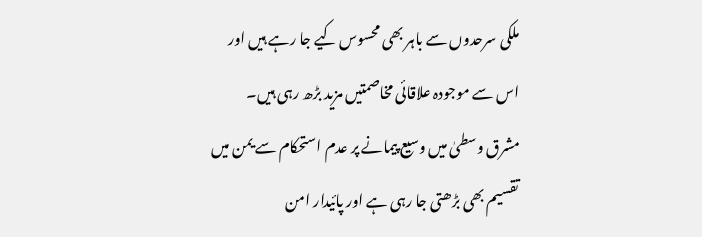ملکی سرحدوں سے باہر بھی محسوس کیے جا رہے ہیں اور اس سے موجودہ علاقائی مخاصمتیں مزید بڑھ رہی ہیں۔
مشرق وسطیٰ میں وسیع پیمانے پر عدم استحکام سے یمن میں تقسیم بھی بڑھتی جا رہی ہے اور پائیدار امن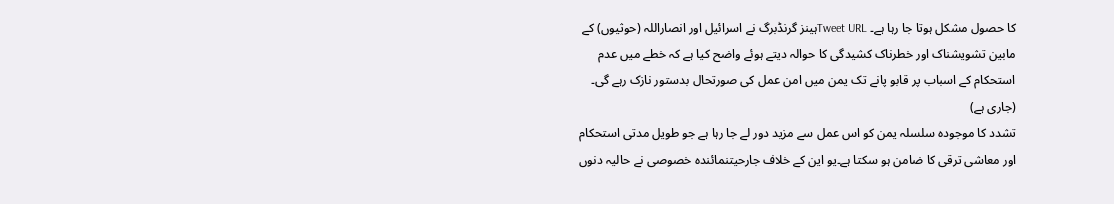کا حصول مشکل ہوتا جا رہا ہے۔ Tweet URLہینز گرنڈبرگ نے اسرائیل اور انصاراللہ (حوثیوں) کے مابین تشویشناک اور خطرناک کشیدگی کا حوالہ دیتے ہوئے واضح کیا ہے کہ خطے میں عدم استحکام کے اسباب پر قابو پانے تک یمن میں امن عمل کی صورتحال بدستور نازک رہے گی۔
(جاری ہے)
تشدد کا موجودہ سلسلہ یمن کو اس عمل سے مزید دور لے جا رہا ہے جو طویل مدتی استحکام اور معاشی ترقی کا ضامن ہو سکتا ہے۔یو این کے خلاف جارحیتنمائندہ خصوصی نے حالیہ دنوں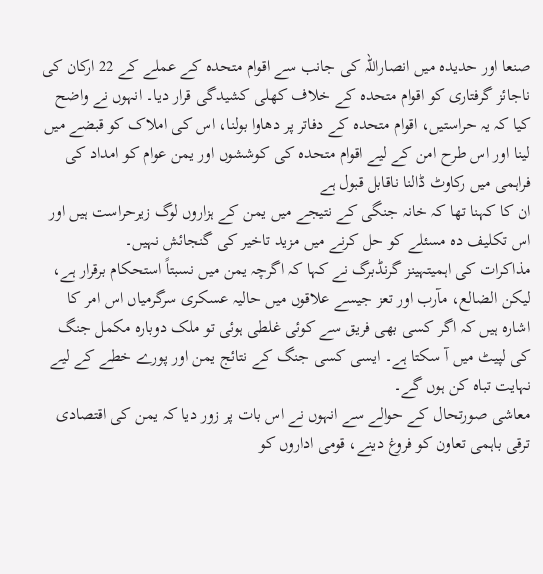صنعا اور حدیدہ میں انصاراللہ کی جانب سے اقوام متحدہ کے عملے کے 22 ارکان کی ناجائز گرفتاری کو اقوام متحدہ کے خلاف کھلی کشیدگی قرار دیا۔ انہوں نے واضح کیا کہ یہ حراستیں، اقوام متحدہ کے دفاتر پر دھاوا بولنا، اس کی املاک کو قبضے میں لینا اور اس طرح امن کے لیے اقوام متحدہ کی کوششوں اور یمن عوام کو امداد کی فراہمی میں رکاوٹ ڈالنا ناقابل قبول ہے
ان کا کہنا تھا کہ خانہ جنگی کے نتیجے میں یمن کے ہزاروں لوگ زیرحراست ہیں اور اس تکلیف دہ مسئلے کو حل کرنے میں مزید تاخیر کی گنجائش نہیں۔
مذاکرات کی اہمیتہینز گرنڈبرگ نے کہا کہ اگرچہ یمن میں نسبتاً استحکام برقرار ہے، لیکن الضالع، مآرب اور تعز جیسے علاقوں میں حالیہ عسکری سرگرمیاں اس امر کا اشارہ ہیں کہ اگر کسی بھی فریق سے کوئی غلطی ہوئی تو ملک دوبارہ مکمل جنگ کی لپیٹ میں آ سکتا ہے۔ ایسی کسی جنگ کے نتائج یمن اور پورے خطے کے لیے نہایت تباہ کن ہوں گے۔
معاشی صورتحال کے حوالے سے انہوں نے اس بات پر زور دیا کہ یمن کی اقتصادی ترقی باہمی تعاون کو فروغ دینے، قومی اداروں کو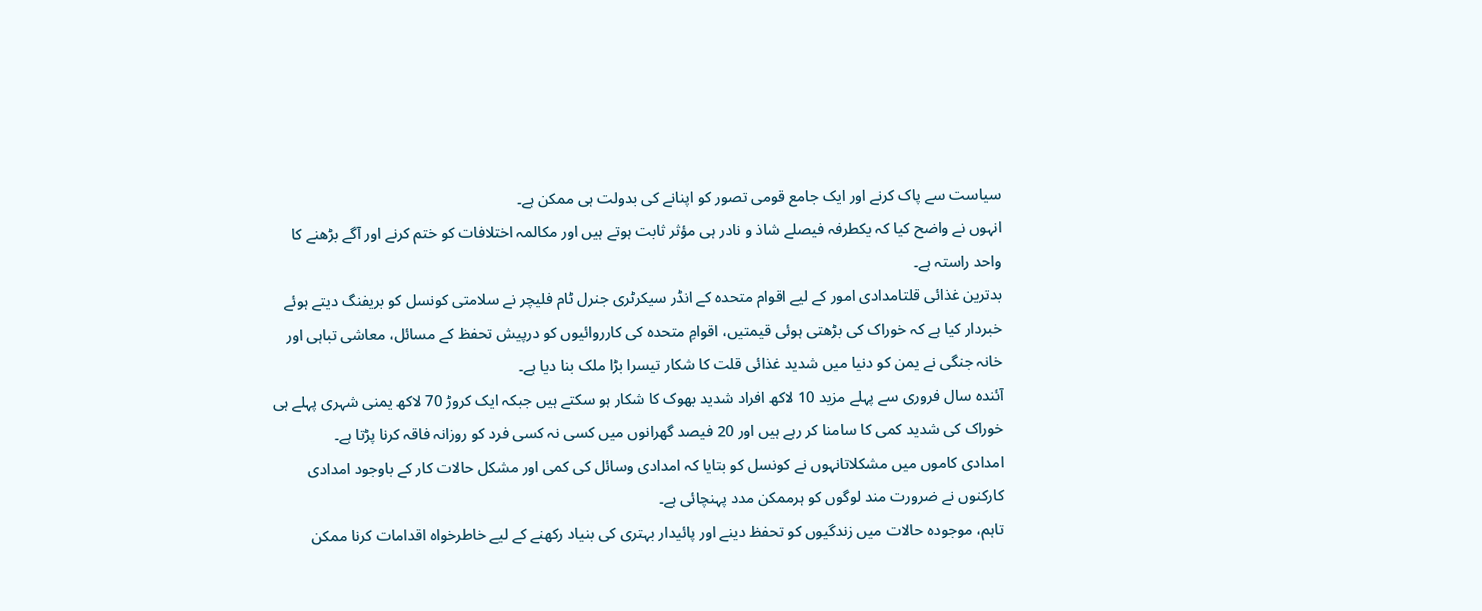سیاست سے پاک کرنے اور ایک جامع قومی تصور کو اپنانے کی بدولت ہی ممکن ہے۔
انہوں نے واضح کیا کہ یکطرفہ فیصلے شاذ و نادر ہی مؤثر ثابت ہوتے ہیں اور مکالمہ اختلافات کو ختم کرنے اور آگے بڑھنے کا واحد راستہ ہے۔
بدترین غذائی قلتامدادی امور کے لیے اقوام متحدہ کے انڈر سیکرٹری جنرل ٹام فلیچر نے سلامتی کونسل کو بریفنگ دیتے ہوئے خبردار کیا ہے کہ خوراک کی بڑھتی ہوئی قیمتیں، اقوامِ متحدہ کی کارروائیوں کو درپیش تحفظ کے مسائل، معاشی تباہی اور خانہ جنگی نے یمن کو دنیا میں شدید غذائی قلت کا شکار تیسرا بڑا ملک بنا دیا ہے۔
آئندہ سال فروری سے پہلے مزید 10 لاکھ افراد شدید بھوک کا شکار ہو سکتے ہیں جبکہ ایک کروڑ 70 لاکھ یمنی شہری پہلے ہی خوراک کی شدید کمی کا سامنا کر رہے ہیں اور 20 فیصد گھرانوں میں کسی نہ کسی فرد کو روزانہ فاقہ کرنا پڑتا ہے۔
امدادی کاموں میں مشکلاتانہوں نے کونسل کو بتایا کہ امدادی وسائل کی کمی اور مشکل حالات کار کے باوجود امدادی کارکنوں نے ضرورت مند لوگوں کو ہرممکن مدد پہنچائی ہے۔
تاہم، موجودہ حالات میں زندگیوں کو تحفظ دینے اور پائیدار بہتری کی بنیاد رکھنے کے لیے خاطرخواہ اقدامات کرنا ممکن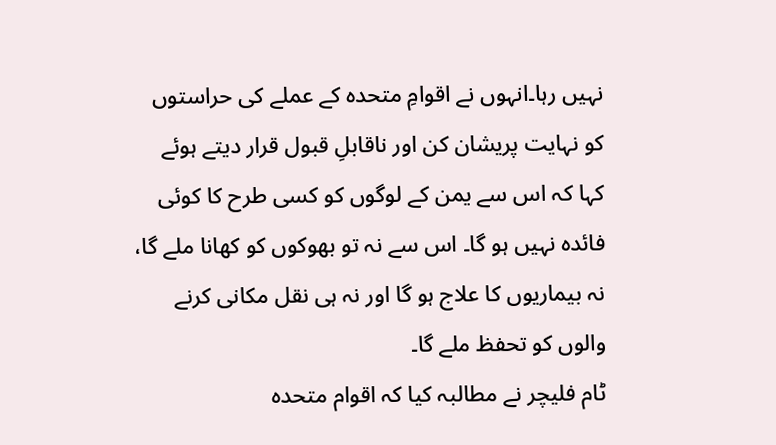نہیں رہا۔انہوں نے اقوامِ متحدہ کے عملے کی حراستوں کو نہایت پریشان کن اور ناقابلِ قبول قرار دیتے ہوئے کہا کہ اس سے یمن کے لوگوں کو کسی طرح کا کوئی فائدہ نہیں ہو گا۔ اس سے نہ تو بھوکوں کو کھانا ملے گا، نہ بیماریوں کا علاج ہو گا اور نہ ہی نقل مکانی کرنے والوں کو تحفظ ملے گا۔
ٹام فلیچر نے مطالبہ کیا کہ اقوام متحدہ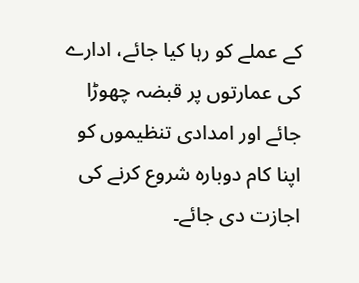کے عملے کو رہا کیا جائے، ادارے کی عمارتوں پر قبضہ چھوڑا جائے اور امدادی تنظیموں کو اپنا کام دوبارہ شروع کرنے کی اجازت دی جائے۔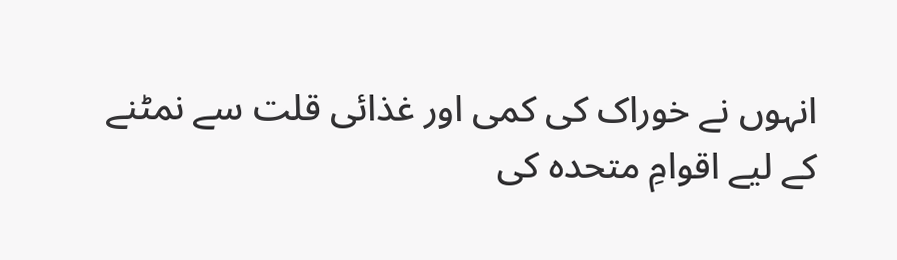انہوں نے خوراک کی کمی اور غذائی قلت سے نمٹنے کے لیے اقوامِ متحدہ کی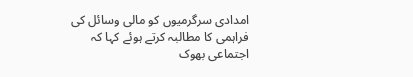امدادی سرگرمیوں کو مالی وسائل کی فراہمی کا مطالبہ کرتے ہوئے کہا کہ اجتماعی بھوک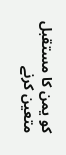کو یمن کا مستقبل متعین کرنے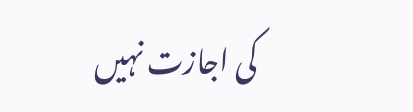کی اجازت نہیں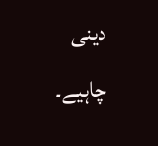دینی چاہیے۔